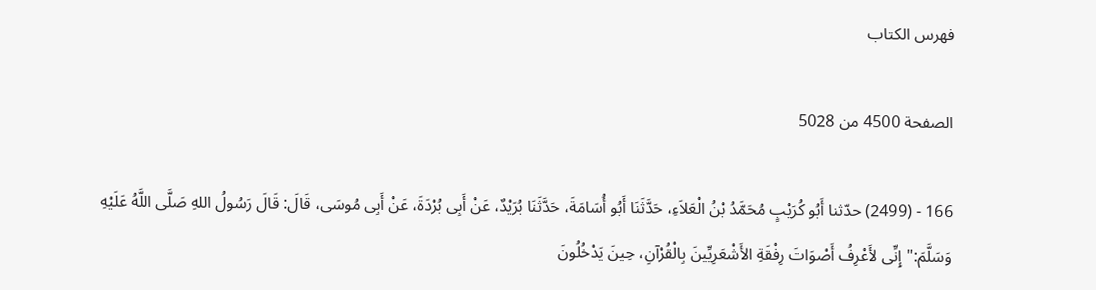فهرس الكتاب

الصفحة 4500 من 5028

166 - (2499) حدّثنا أَبُو كُرَيْبٍ مُحَمَّدُ بْنُ الْعَلاَءِ، حَدَّثَنَا أَبُو أُسَامَةَ، حَدَّثَنَا بُرَيْدٌ، عَنْ أَبِى بُرْدَةَ، عَنْ أَبِى مُوسَى، قَالَ: قَالَ رَسُولُ اللهِ صَلَّى اللَّهُ عَلَيْهِ وَسَلَّمَ:"إِنِّى لأَعْرِفُ أَصْوَاتَ رِفْقَةِ الأَشْعَرِيِّينَ بِالْقُرْآنِ، حِينَ يَدْخُلُونَ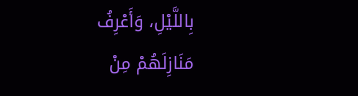بِاللَّيْلِ، وَأَعْرِفُ مَنَازِلَهُمْ مِنْ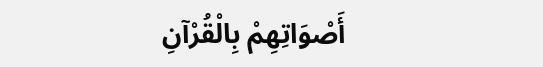أَصْوَاتِهِمْ بِالْقُرْآنِ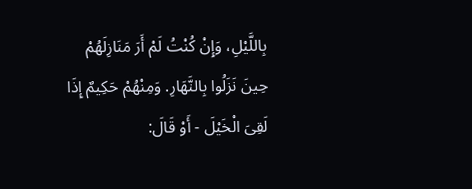بِاللَّيْلِ، وَإِنْ كُنْتُ لَمْ أَرَ مَنَازِلَهُمْ حِينَ نَزَلُوا بِالنَّهَارِ. وَمِنْهُمْ حَكِيمٌ إِذَا لَقِىَ الْخَيْلَ - أَوْ قَالَ: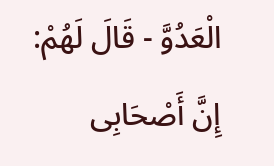الْعَدُوَّ - قَالَ لَهُمْ: إِنَّ أَصْحَابِى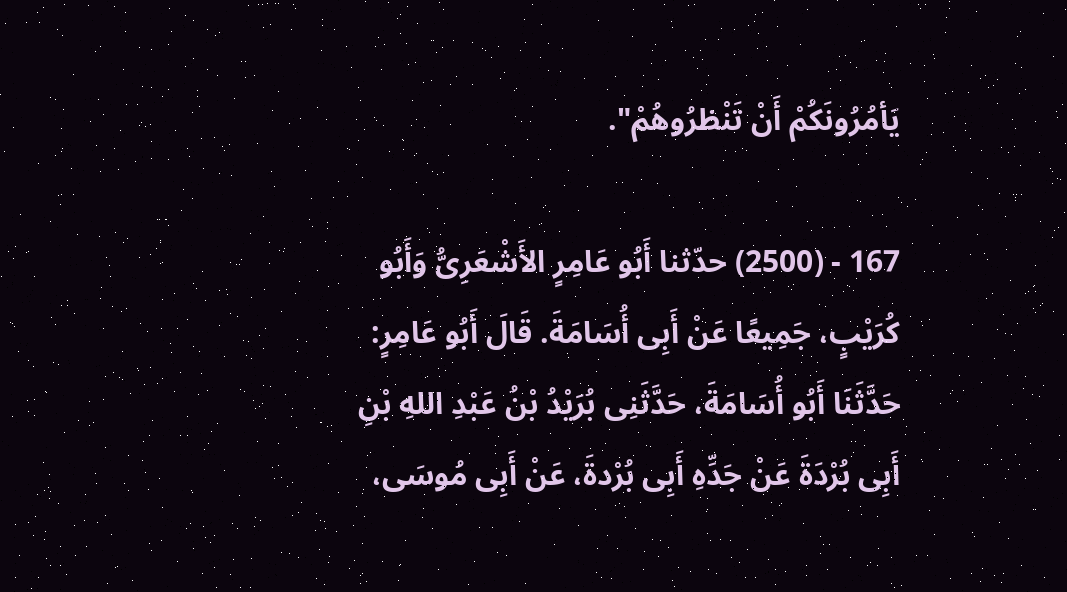يَأمُرُونَكُمْ أَنْ تَنْظرُوهُمْ".

167 - (2500) حدّثنا أَبُو عَامِرٍ الأَشْعَرِىُّ وَأَبُو كُرَيْبٍ، جَمِيعًا عَنْ أَبِى أُسَامَةَ. قَالَ أَبُو عَامِرٍ: حَدَّثَنَا أَبُو أُسَامَةَ، حَدَّثَنِى بُرَيْدُ بْنُ عَبْدِ اللهِ بْنِ أَبِى بُرْدَةَ عَنْ جَدِّهِ أَبِى بُرْدةَ، عَنْ أَبِى مُوسَى،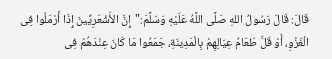قَالَ: قَالَ رَسُولُ اللهِ صَلَّى اللَّهُ عَلَيْهِ وَسَلَّمَ:"إِنَّ الأَشْعَرِيِّينَ إِذَا أَرْمَلُوا فِى الْغَزْوِ، أَوْ قَلَّ طَعَامُ عِيَالِهِمْ بِالْمَدِينَةِ، جَمَعُوا مَا كَانَ عِنْدَهُمْ فِى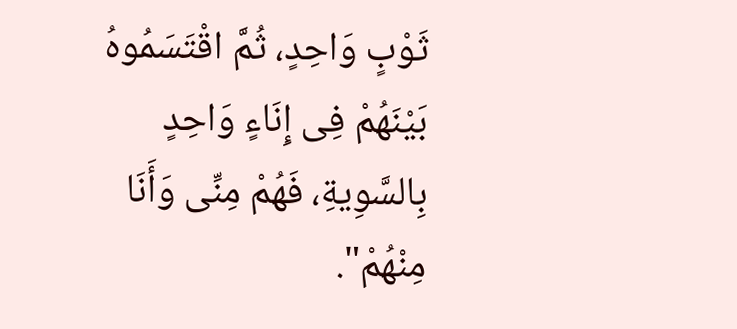ثَوْبٍ وَاحِدٍ، ثُمَّ اقْتَسَمُوهُ بَيْنَهُمْ فِى إِنَاءٍ وَاحِدٍ بِالسَّوِيةِ، فَهُمْ مِنِّى وَأَنَا مِنْهُمْ".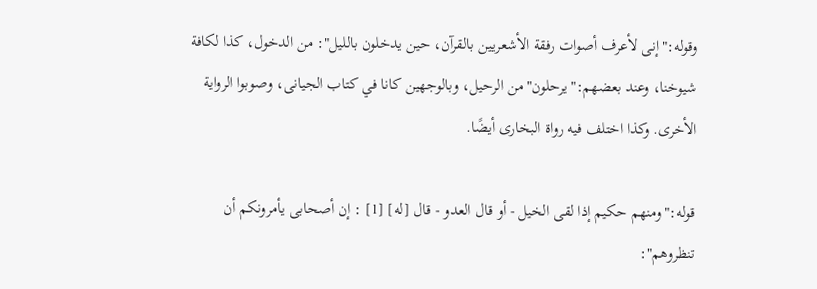وقوله:"إنى لأعرف أصوات رفقة الأشعريين بالقرآن، حين يدخلون بالليل": من الدخول، كذا لكافة شيوخنا، وعند بعضهم:"يرحلون"من الرحيل، وبالوجهين كانا في كتاب الجيانى، وصوبوا الرواية الأخرى. وكذا اختلف فيه رواة البخارى أيضًا.

قوله:"ومنهم حكيم إذا لقى الخيل - أو قال العدو - قال [له] [1] : إن أصحابى يأمرونكم أن تنظروهم":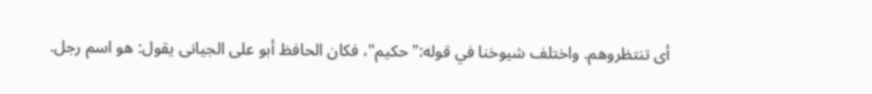أى تنتظروهم. واختلف شيوخنا في قوله:"حكيم"، فكان الحافظ أبو على الجيانى يقول: هو اسم رجل.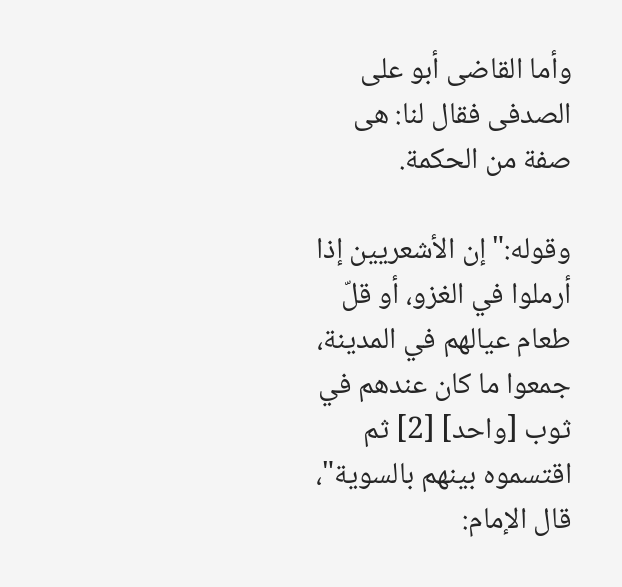وأما القاضى أبو على الصدفى فقال لنا: هى صفة من الحكمة.

وقوله:"إن الأشعريين إذا أرملوا في الغزو، أو قلّ طعام عيالهم في المدينة، جمعوا ما كان عندهم في ثوب [واحد] [2] ثم اقتسموه بينهم بالسوية"، قال الإمام: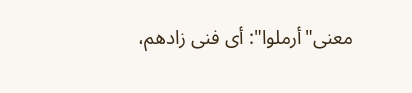معنى"أرملوا": أى فنى زادهم،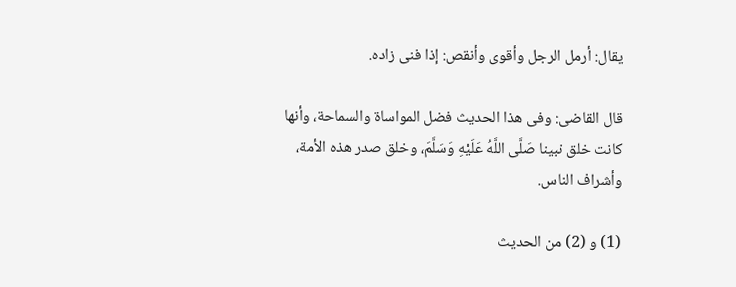يقال: أرمل الرجل وأقوى وأنقص: إذا فنى زاده.

قال القاضى: وفى هذا الحديث فضل المواساة والسماحة، وأنها كانت خلق نبينا صَلَّى اللَّهُ عَلَيْهِ وَسَلَّمَ، وخلق صدر هذه الأمة، وأشراف الناس.

(1) و (2) من الحديث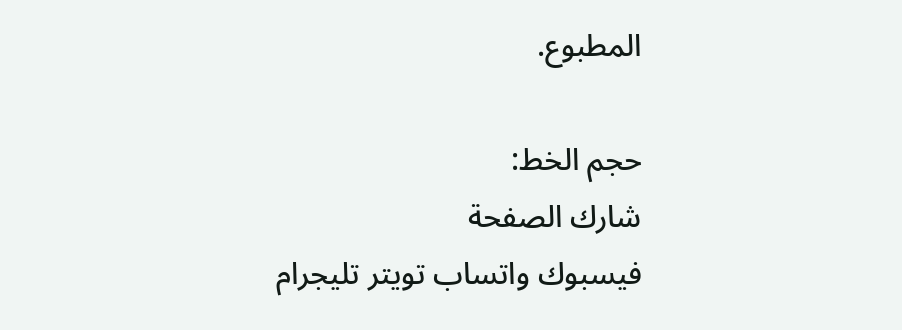المطبوع.

حجم الخط:
شارك الصفحة
فيسبوك واتساب تويتر تليجرام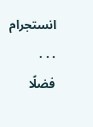انستجرام
. . .
فضلًا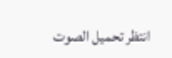انتظر تحميل الصوت